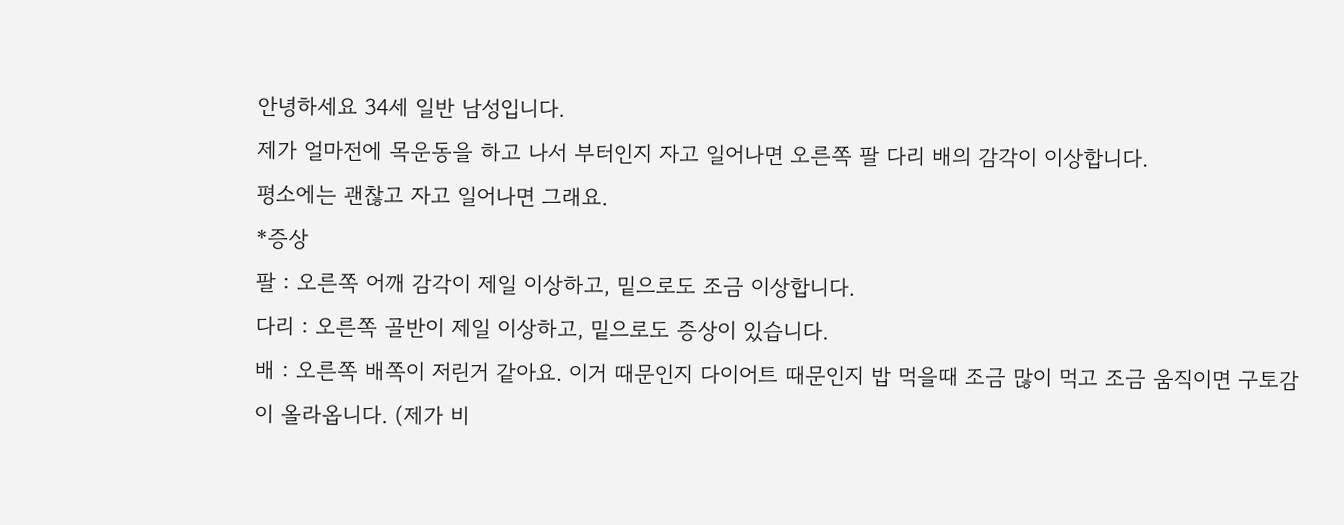안녕하세요 34세 일반 남성입니다.
제가 얼마전에 목운동을 하고 나서 부터인지 자고 일어나면 오른쪽 팔 다리 배의 감각이 이상합니다.
평소에는 괜찮고 자고 일어나면 그래요.
*증상
팔 : 오른쪽 어깨 감각이 제일 이상하고, 밑으로도 조금 이상합니다.
다리 : 오른쪽 골반이 제일 이상하고, 밑으로도 증상이 있습니다.
배 : 오른쪽 배쪽이 저린거 같아요. 이거 때문인지 다이어트 때문인지 밥 먹을때 조금 많이 먹고 조금 움직이면 구토감이 올라옵니다. (제가 비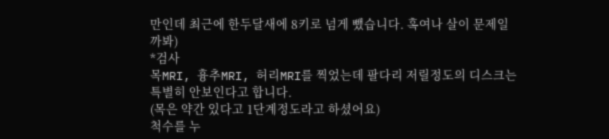만인데 최근에 한두달새에 8키로 넘게 뺐습니다. 혹여나 살이 문제일까봐)
*검사
목MRI, 흉추MRI, 허리MRI를 찍었는데 팔다리 저릴정도의 디스크는 특별히 안보인다고 합니다.
(목은 약간 있다고 1단계정도라고 하셨어요)
척수를 누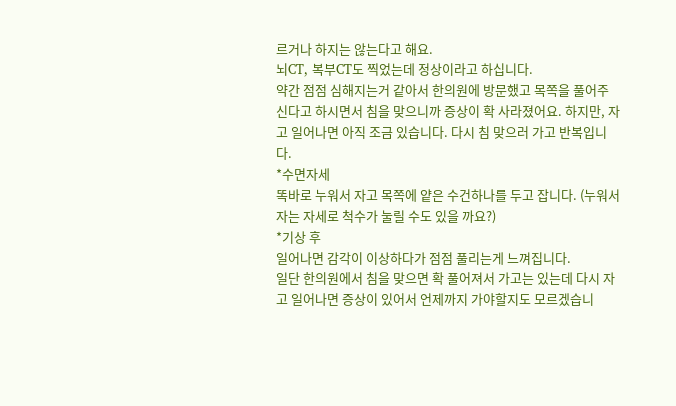르거나 하지는 않는다고 해요.
뇌CT, 복부CT도 찍었는데 정상이라고 하십니다.
약간 점점 심해지는거 같아서 한의원에 방문했고 목쪽을 풀어주신다고 하시면서 침을 맞으니까 증상이 확 사라졌어요. 하지만, 자고 일어나면 아직 조금 있습니다. 다시 침 맞으러 가고 반복입니다.
*수면자세
똑바로 누워서 자고 목쪽에 얕은 수건하나를 두고 잡니다. (누워서 자는 자세로 척수가 눌릴 수도 있을 까요?)
*기상 후
일어나면 감각이 이상하다가 점점 풀리는게 느껴집니다.
일단 한의원에서 침을 맞으면 확 풀어져서 가고는 있는데 다시 자고 일어나면 증상이 있어서 언제까지 가야할지도 모르겠습니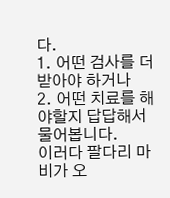다.
1. 어떤 검사를 더 받아야 하거나
2. 어떤 치료를 해야할지 답답해서 물어봅니다.
이러다 팔다리 마비가 오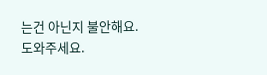는건 아닌지 불안해요.
도와주세요.